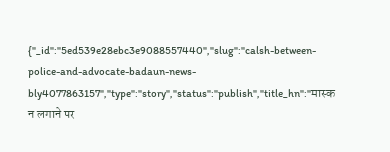{"_id":"5ed539e28ebc3e9088557440","slug":"calsh-between-police-and-advocate-badaun-news-bly4077863157","type":"story","status":"publish","title_hn":"मास्क न लगाने पर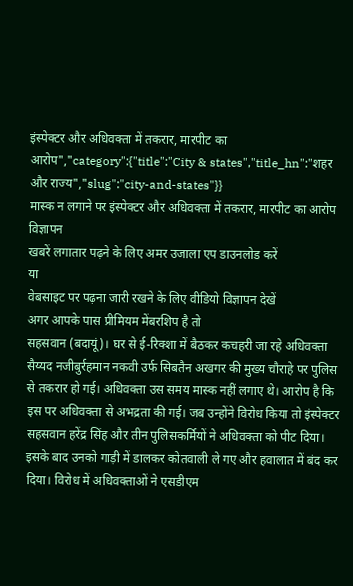इंस्पेक्टर और अधिवक्ता में तकरार, मारपीट का आरोप","category":{"title":"City & states","title_hn":"शहर और राज्य","slug":"city-and-states"}}
मास्क न लगाने पर इंस्पेक्टर और अधिवक्ता में तकरार, मारपीट का आरोप
विज्ञापन
खबरें लगातार पढ़ने के लिए अमर उजाला एप डाउनलोड करें
या
वेबसाइट पर पढ़ना जारी रखने के लिए वीडियो विज्ञापन देखें
अगर आपके पास प्रीमियम मेंबरशिप है तो
सहसवान (बदायूं)। घर से ई-रिक्शा में बैठकर कचहरी जा रहे अधिवक्ता सैय्यद नजीबुर्रहमान नकवी उर्फ सिबतैन अखगर की मुख्य चौराहे पर पुलिस से तकरार हो गई। अधिवक्ता उस समय मास्क नहीं लगाए थे। आरोप है कि इस पर अधिवक्ता से अभद्रता की गई। जब उन्होंने विरोध किया तो इंस्पेक्टर सहसवान हरेंद्र सिंह और तीन पुलिसकर्मियों ने अधिवक्ता को पीट दिया। इसके बाद उनको गाड़ी में डालकर कोतवाली ले गए और हवालात में बंद कर दिया। विरोध में अधिवक्ताओं ने एसडीएम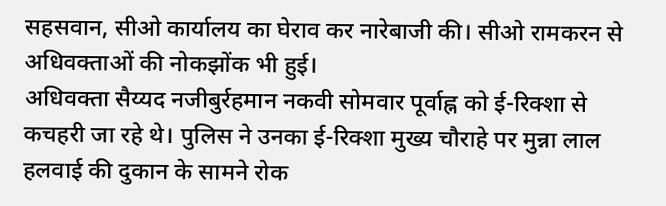सहसवान, सीओ कार्यालय का घेराव कर नारेबाजी की। सीओ रामकरन से अधिवक्ताओं की नोकझोंक भी हुई।
अधिवक्ता सैय्यद नजीबुर्रहमान नकवी सोमवार पूर्वाह्न को ई-रिक्शा से कचहरी जा रहे थे। पुलिस ने उनका ई-रिक्शा मुख्य चौराहे पर मुन्ना लाल हलवाई की दुकान के सामने रोक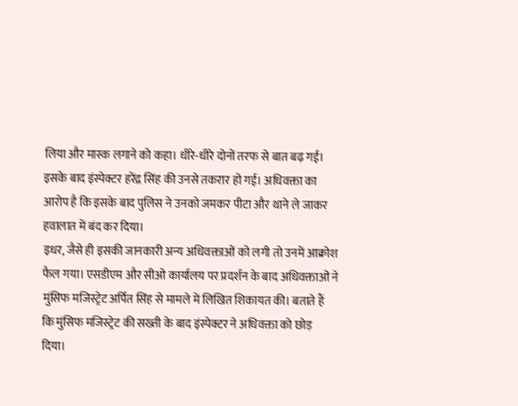लिया और मास्क लगाने को कहा। धीरे-धीरे दोनों तरफ से बात बढ़ गई। इसके बाद इंस्पेक्टर हरेंद्र सिंह की उनसे तकरार हो गई। अधिवक्ता का आरोप है कि इसके बाद पुलिस ने उनको जमकर पीटा और थाने ले जाकर हवालात में बंद कर दिया।
इधर, जैसे ही इसकी जानकारी अन्य अधिवक्ताओं को लगी तो उनमें आक्रोश फैल गया। एसडीएम और सीओ कार्यालय पर प्रदर्शन के बाद अधिवक्ताओं ने मुंसिफ मजिस्ट्रेट अर्पित सिंह से मामले में लिखित शिकायत की। बताते हैं कि मुंसिफ मजिस्ट्रेट की सख्ती के बाद इंस्पेक्टर ने अधिवक्ता को छोड़ दिया।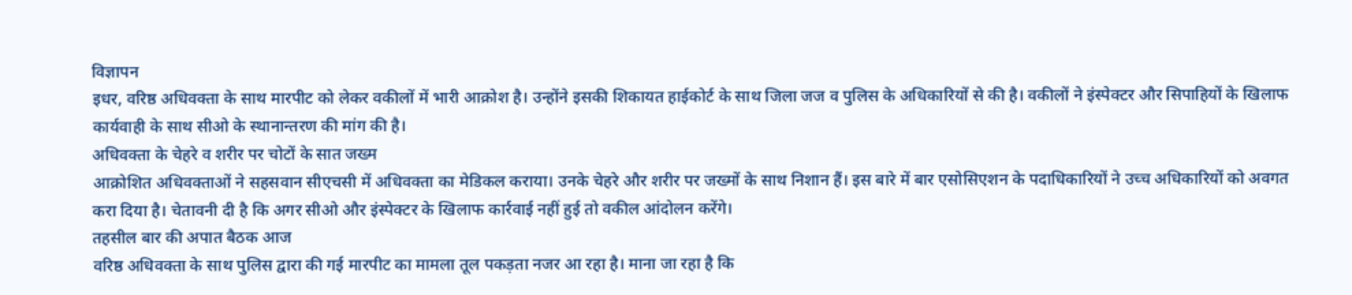विज्ञापन
इधर, वरिष्ठ अधिवक्ता के साथ मारपीट को लेकर वकीलों में भारी आक्रोश है। उन्होंने इसकी शिकायत हाईकोर्ट के साथ जिला जज व पुलिस के अधिकारियों से की है। वकीलों ने इंस्पेक्टर और सिपाहियों के खिलाफ कार्यवाही के साथ सीओ के स्थानान्तरण की मांग की है।
अधिवक्ता के चेहरे व शरीर पर चोटों के सात जख्म
आक्रोशित अधिवक्ताओं ने सहसवान सीएचसी में अधिवक्ता का मेडिकल कराया। उनके चेहरे और शरीर पर जख्मों के साथ निशान हैं। इस बारे में बार एसोसिएशन के पदाधिकारियों ने उच्च अधिकारियों को अवगत करा दिया है। चेतावनी दी है कि अगर सीओ और इंस्पेक्टर के खिलाफ कार्रवाई नहीं हुई तो वकील आंदोलन करेंगे।
तहसील बार की अपात बैठक आज
वरिष्ठ अधिवक्ता के साथ पुलिस द्वारा की गई मारपीट का मामला तूल पकड़ता नजर आ रहा है। माना जा रहा है कि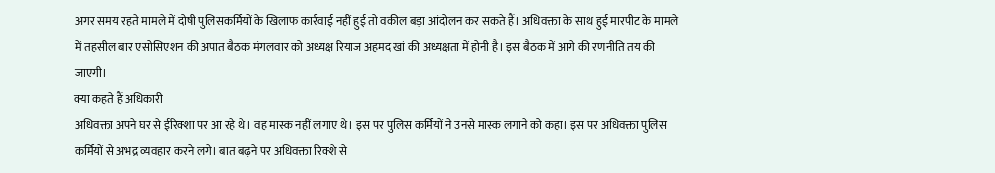अगर समय रहते मामले में दोषी पुलिसकर्मियों के खिलाफ कार्रवाई नहीं हुई तो वकील बड़ा आंदोलन कर सकते हैं। अधिवक्ता के साथ हुई मारपीट के मामले में तहसील बार एसोसिएशन की अपात बैठक मंगलवार को अध्यक्ष रियाज अहमद खां की अध्यक्षता में होनी है। इस बैठक में आगे की रणनीति तय की जाएगी।
क्या कहते हैं अधिकारी
अधिवक्ता अपने घर से ईरिक्शा पर आ रहे थे। वह मास्क नहीं लगाए थे। इस पर पुलिस कर्मियों ने उनसे मास्क लगाने को कहा। इस पर अधिवक्ता पुलिस कर्मियों से अभद्र व्यवहार करने लगे। बात बढ़ने पर अधिवक्ता रिक्शे से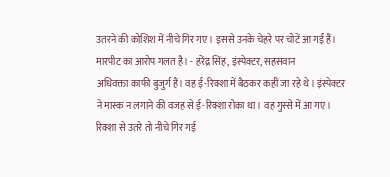उतरने की कोशिश में नीचे गिर गए। इससे उनके चेहरे पर चोटें आ गईं हैं। मारपीट का आरोप गलत है। - हरेंद्र सिंह, इंस्पेक्टर, सहसवान
अधिवक्ता काफी बुजुर्ग हैं। वह ई-रिक्शा में बैठकर कहीं जा रहे थे। इंस्पेक्टर ने मास्क न लगाने की वजह से ई-रिक्शा रोका था। वह गुस्से में आ गए। रिक्शा से उतरे तो नीचे गिर गई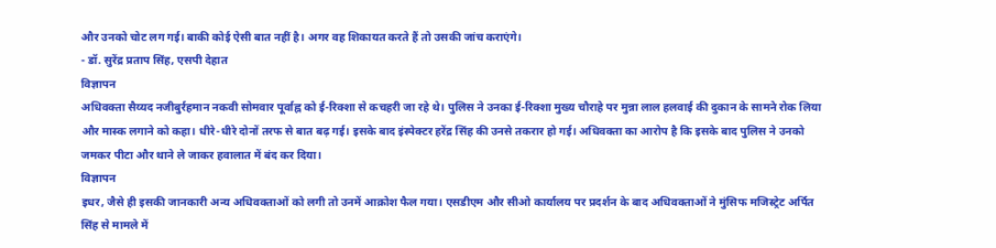और उनको चोट लग गई। बाकी कोई ऐसी बात नहीं है। अगर वह शिकायत करते हैं तो उसकी जांच कराएंगे।
- डॉ. सुरेंद्र प्रताप सिंह, एसपी देहात
विज्ञापन
अधिवक्ता सैय्यद नजीबुर्रहमान नकवी सोमवार पूर्वाह्न को ई-रिक्शा से कचहरी जा रहे थे। पुलिस ने उनका ई-रिक्शा मुख्य चौराहे पर मुन्ना लाल हलवाई की दुकान के सामने रोक लिया और मास्क लगाने को कहा। धीरे-धीरे दोनों तरफ से बात बढ़ गई। इसके बाद इंस्पेक्टर हरेंद्र सिंह की उनसे तकरार हो गई। अधिवक्ता का आरोप है कि इसके बाद पुलिस ने उनको जमकर पीटा और थाने ले जाकर हवालात में बंद कर दिया।
विज्ञापन
इधर, जैसे ही इसकी जानकारी अन्य अधिवक्ताओं को लगी तो उनमें आक्रोश फैल गया। एसडीएम और सीओ कार्यालय पर प्रदर्शन के बाद अधिवक्ताओं ने मुंसिफ मजिस्ट्रेट अर्पित सिंह से मामले में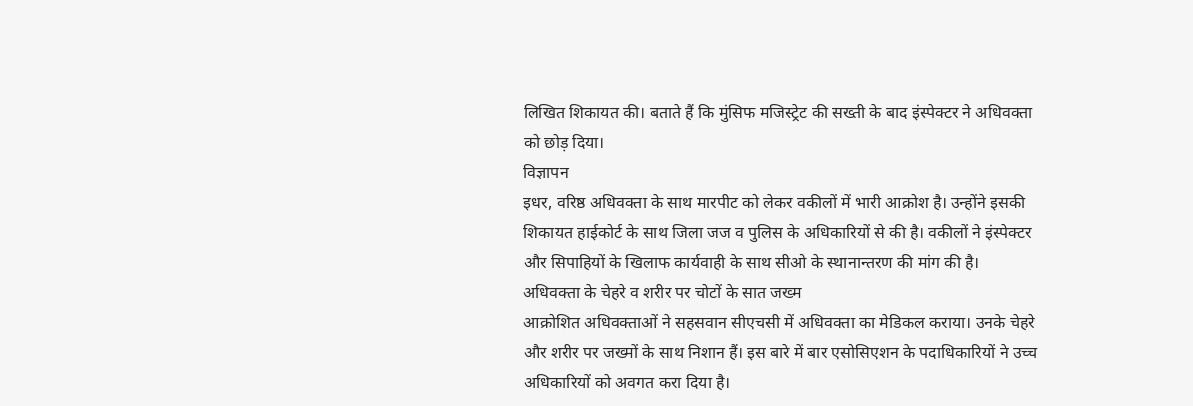लिखित शिकायत की। बताते हैं कि मुंसिफ मजिस्ट्रेट की सख्ती के बाद इंस्पेक्टर ने अधिवक्ता को छोड़ दिया।
विज्ञापन
इधर, वरिष्ठ अधिवक्ता के साथ मारपीट को लेकर वकीलों में भारी आक्रोश है। उन्होंने इसकी शिकायत हाईकोर्ट के साथ जिला जज व पुलिस के अधिकारियों से की है। वकीलों ने इंस्पेक्टर और सिपाहियों के खिलाफ कार्यवाही के साथ सीओ के स्थानान्तरण की मांग की है।
अधिवक्ता के चेहरे व शरीर पर चोटों के सात जख्म
आक्रोशित अधिवक्ताओं ने सहसवान सीएचसी में अधिवक्ता का मेडिकल कराया। उनके चेहरे और शरीर पर जख्मों के साथ निशान हैं। इस बारे में बार एसोसिएशन के पदाधिकारियों ने उच्च अधिकारियों को अवगत करा दिया है।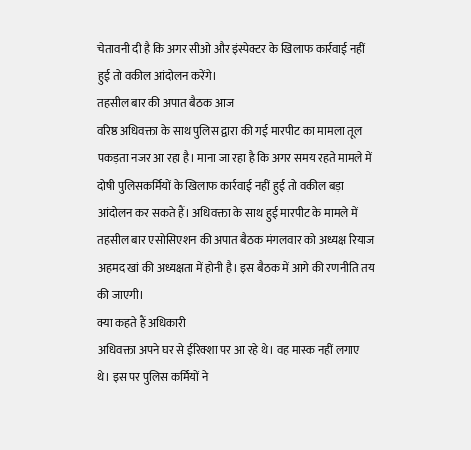चेतावनी दी है कि अगर सीओ और इंस्पेक्टर के खिलाफ कार्रवाई नहीं हुई तो वकील आंदोलन करेंगे।
तहसील बार की अपात बैठक आज
वरिष्ठ अधिवक्ता के साथ पुलिस द्वारा की गई मारपीट का मामला तूल पकड़ता नजर आ रहा है। माना जा रहा है कि अगर समय रहते मामले में दोषी पुलिसकर्मियों के खिलाफ कार्रवाई नहीं हुई तो वकील बड़ा आंदोलन कर सकते हैं। अधिवक्ता के साथ हुई मारपीट के मामले में तहसील बार एसोसिएशन की अपात बैठक मंगलवार को अध्यक्ष रियाज अहमद खां की अध्यक्षता में होनी है। इस बैठक में आगे की रणनीति तय की जाएगी।
क्या कहते हैं अधिकारी
अधिवक्ता अपने घर से ईरिक्शा पर आ रहे थे। वह मास्क नहीं लगाए थे। इस पर पुलिस कर्मियों ने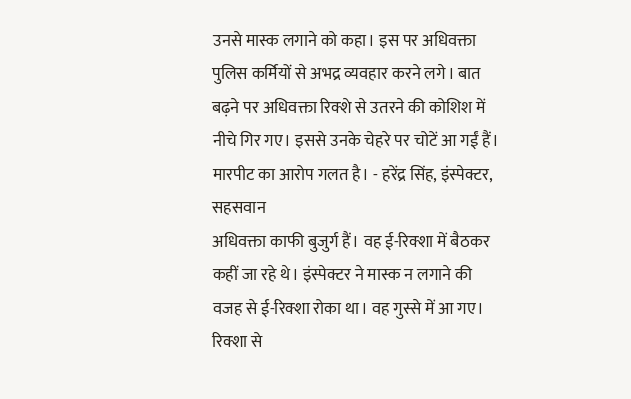उनसे मास्क लगाने को कहा। इस पर अधिवक्ता पुलिस कर्मियों से अभद्र व्यवहार करने लगे। बात बढ़ने पर अधिवक्ता रिक्शे से उतरने की कोशिश में नीचे गिर गए। इससे उनके चेहरे पर चोटें आ गईं हैं। मारपीट का आरोप गलत है। - हरेंद्र सिंह, इंस्पेक्टर, सहसवान
अधिवक्ता काफी बुजुर्ग हैं। वह ई-रिक्शा में बैठकर कहीं जा रहे थे। इंस्पेक्टर ने मास्क न लगाने की वजह से ई-रिक्शा रोका था। वह गुस्से में आ गए। रिक्शा से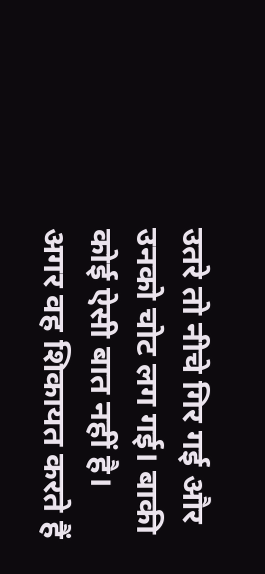उतरे तो नीचे गिर गई और उनको चोट लग गई। बाकी कोई ऐसी बात नहीं है। अगर वह शिकायत करते हैं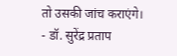तो उसकी जांच कराएंगे।
- डॉ. सुरेंद्र प्रताप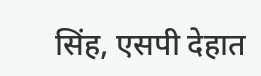सिंह, एसपी देहात